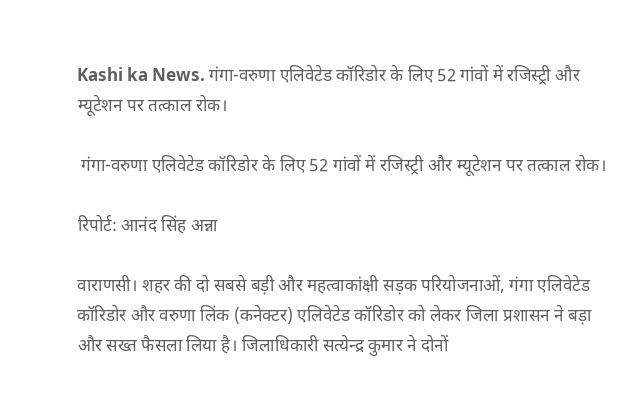Kashi ka News. गंगा-वरुणा एलिवेटेड कॉरिडोर के लिए 52 गांवों में रजिस्ट्री और म्यूटेशन पर तत्काल रोक।

 गंगा-वरुणा एलिवेटेड कॉरिडोर के लिए 52 गांवों में रजिस्ट्री और म्यूटेशन पर तत्काल रोक।

रिपोर्ट: आनंद सिंह अन्ना

वाराणसी। शहर की दो सबसे बड़ी और महत्वाकांक्षी सड़क परियोजनाओं, गंगा एलिवेटेड कॉरिडोर और वरुणा लिंक (कनेक्टर) एलिवेटेड कॉरिडोर को लेकर जिला प्रशासन ने बड़ा और सख्त फैसला लिया है। जिलाधिकारी सत्येन्द्र कुमार ने दोनों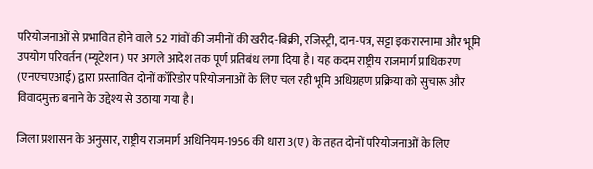परियोजनाओं से प्रभावित होने वाले 52 गांवों की जमीनों की खरीद-बिक्री, रजिस्ट्री, दान-पत्र, सट्टा इकरारनामा और भूमि उपयोग परिवर्तन (म्यूटेशन) पर अगले आदेश तक पूर्ण प्रतिबंध लगा दिया है। यह कदम राष्ट्रीय राजमार्ग प्राधिकरण (एनएचएआई) द्वारा प्रस्तावित दोनों कॉरिडोर परियोजनाओं के लिए चल रही भूमि अधिग्रहण प्रक्रिया को सुचारू और विवादमुक्त बनाने के उद्देश्य से उठाया गया है।

जिला प्रशासन के अनुसार, राष्ट्रीय राजमार्ग अधिनियम-1956 की धारा 3(ए) के तहत दोनों परियोजनाओं के लिए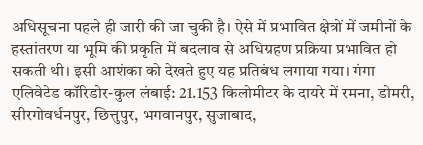अधिसूचना पहले ही जारी की जा चुकी है। ऐसे में प्रभावित क्षेत्रों में जमीनों के हस्तांतरण या भूमि की प्रकृति में बदलाव से अधिग्रहण प्रक्रिया प्रभावित हो सकती थी। इसी आशंका को देखते हुए यह प्रतिबंध लगाया गया। गंगा एलिवेटेड कॉरिडोर-कुल लंबाई: 21.153 किलोमीटर के दायरे में रमना, डोमरी, सीरगोवर्धनपुर, छित्तुपुर, भगवानपुर, सुजाबाद,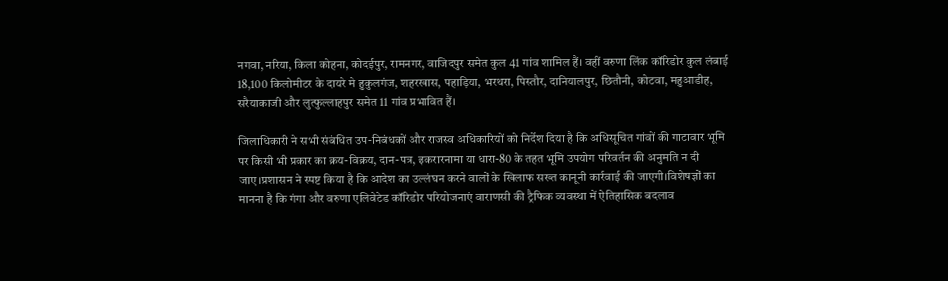नगवा, नरिया, किला कोहना, कोदईपुर, रामनगर, वाजिदपुर समेत कुल 41 गांव शामिल हैं। वहीं वरुणा लिंक कॉरिडोर कुल लंबाई 18,100 किलोमीटर के दायरे मे हुकुलगंज, शहरखास, पहाड़िया, भरथरा, पिस्तौर, दानियालपुर, छितौनी, कोटवा, महुआडीह, सरैयाकाजी और लुत्फुल्लाहपुर समेत 11 गांव प्रभावित हैं।

जिलाधिकारी ने सभी संबंधित उप-निबंधकों और राजस्व अधिकारियों को निर्देश दिया है कि अधिसूचित गांवों की गाटावार भूमि पर किसी भी प्रकार का क्रय-विक्रय, दान-पत्र, इकरारनामा या धारा-80 के तहत भूमि उपयोग परिवर्तन की अनुमति न दी जाए।प्रशासन ने स्पष्ट किया है कि आदेश का उल्लंघन करने वालों के खिलाफ सख्त कानूनी कार्रवाई की जाएगी।विशेषज्ञों का मानना है कि गंगा और वरुणा एलिवेटेड कॉरिडोर परियोजनाएं वाराणसी की ट्रैफिक व्यवस्था में ऐतिहासिक बदलाव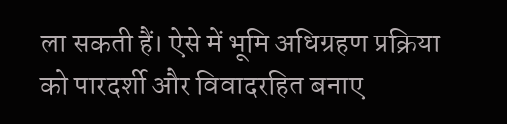ला सकती हैं। ऐसे में भूमि अधिग्रहण प्रक्रिया को पारदर्शी और विवादरहित बनाए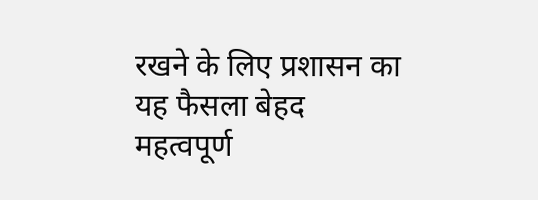रखने के लिए प्रशासन का यह फैसला बेहद महत्वपूर्ण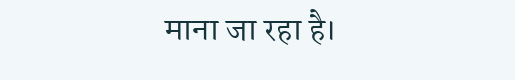माना जा रहा है।